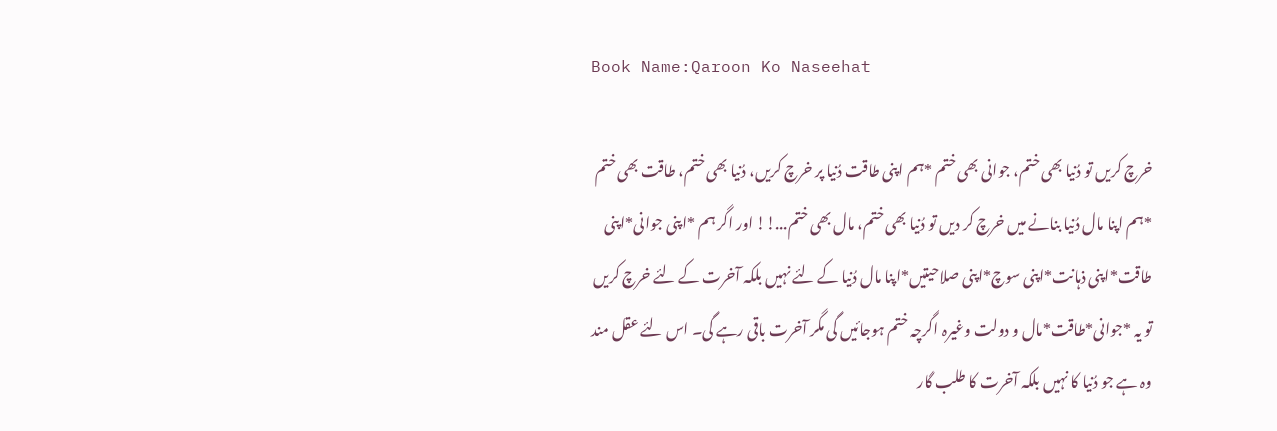Book Name:Qaroon Ko Naseehat

خرچ کریں تو دُنیا بھی ختم، جوانی بھی ختم *ہم اپنی طاقت دُنیا پر خرچ کریں، دُنیا بھی ختم، طاقت بھی ختم *ہم اپنا مال دُنیا بنانے میں خرچ کر دیں تو دُنیا بھی ختم، مال بھی ختم...!! اور اگر ہم *اپنی جوانی*اپنی طاقت*اپنی ذہانت*اپنی سوچ*اپنی صلاحیتیں*اپنا مال دُنیا کے لئے نہیں بلکہ آخرت کے لئے خرچ کریں تو یہ *جوانی*طاقت*مال و دولت وغیرہ اگرچہ ختم ہوجائیں گی مگر آخرت باقی رہے گی۔ اس لئے عقل مند وہ ہے جو دُنیا کا نہیں بلکہ آخرت کا طلب گار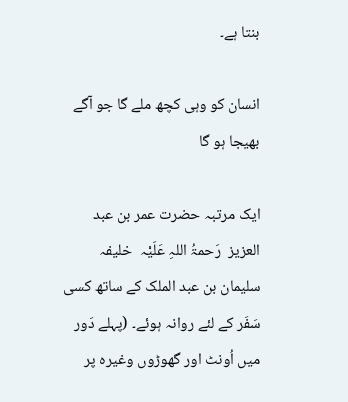بنتا ہے۔

انسان کو وہی کچھ ملے گا جو آگے بھیجا ہو گا

ایک مرتبہ حضرت عمر بن عبد العزیز  رَحمۃُ اللہِ عَلَیْہ  خلیفہ سلیمان بن عبد الملک کے ساتھ کسی سَفَر کے لئے روانہ ہوئے۔ (پہلے دَور میں اُونٹ اور گھوڑوں وغیرہ پر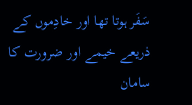سَفَر ہوتا تھا اور خادِموں کے ذریعے خیمے اور ضرورت کا سامان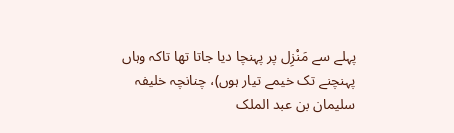پہلے سے مَنْزِل پر پہنچا دیا جاتا تھا تاکہ وہاں پہنچنے تک خیمے تیار ہوں)، چنانچہ خلیفہ سلیمان بن عبد الملک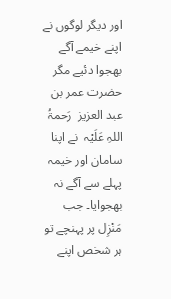اور دیگر لوگوں نے اپنے خیمے آگے بھجوا دئیے مگر حضرت عمر بن عبد العزیز  رَحمۃُ اللہِ عَلَیْہ  نے اپنا سامان اور خیمہ پہلے سے آگے نہ بھجوایا۔ جب مَنْزِل پر پہنچے تو ہر شخص اپنے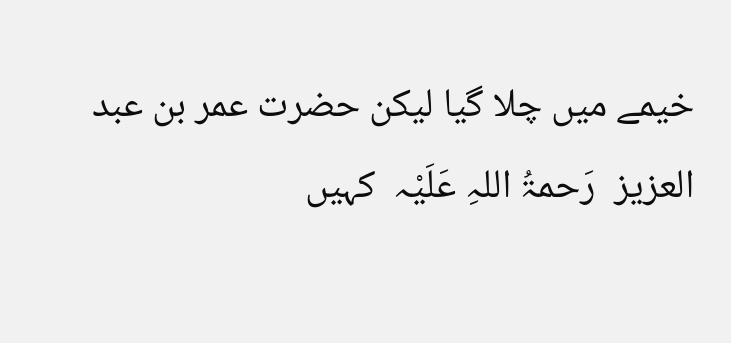خیمے میں چلا گیا لیکن حضرت عمر بن عبد العزیز  رَحمۃُ اللہِ عَلَیْہ  کہیں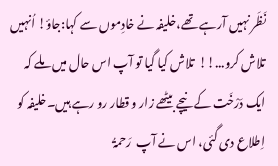نَظَر نہیں آرہے تھے،خلیفہ نے خادِموں سے کہا:جاؤ! اُنہیں تلاش کرو...!!  تلاش کیا گیا تو آپ اس حال میں ملے کہ ایک دَرْخَت کے نیچے بیٹھے زار و قطار رو رہے ہیں۔خلیفہ کو اِطلاع دی گئی، اس نے آپ  رَحمۃُ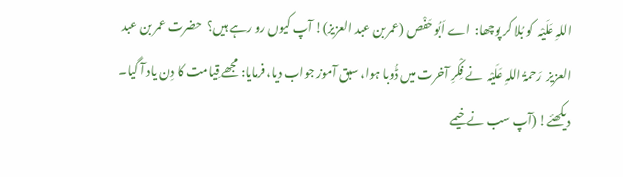اللہِ عَلَیْہ  کو بُلا کر پوچھا:  اے اَبُو حَفْص (عمر بن عبد العزیز)! آپ کیوں رو رہے ہیں؟  حضرت عمر بن عبد العزیز  رَحمۃُ اللہِ عَلَیْہ  نے فِکْرِ آخرت میں ڈُوبا ہوا، سبق آموز جواب دیا، فرمایا: مجھے قِیامت کا دِن یاد آ گیا۔ دیکھئے! (آپ سب نے خیمے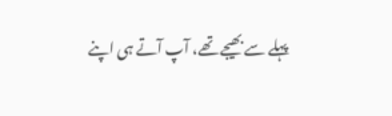پہلے سے بھیجے تھے، آپ آتے ہی اپنے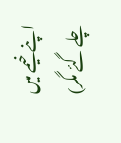اپنے خیمے میں چلے گئے مگر)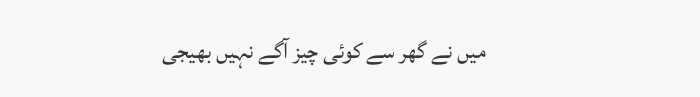میں نے گھر سے کوئی چیز آگے نہیں بھیجی